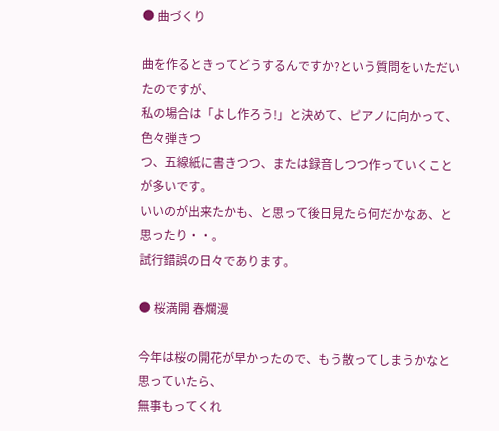● 曲づくり

曲を作るときってどうするんですか?という質問をいただいたのですが、
私の場合は「よし作ろう!」と決めて、ピアノに向かって、色々弾きつ
つ、五線紙に書きつつ、または録音しつつ作っていくことが多いです。
いいのが出来たかも、と思って後日見たら何だかなあ、と思ったり・・。
試行錯誤の日々であります。

● 桜満開 春爛漫

今年は桜の開花が早かったので、もう散ってしまうかなと思っていたら、
無事もってくれ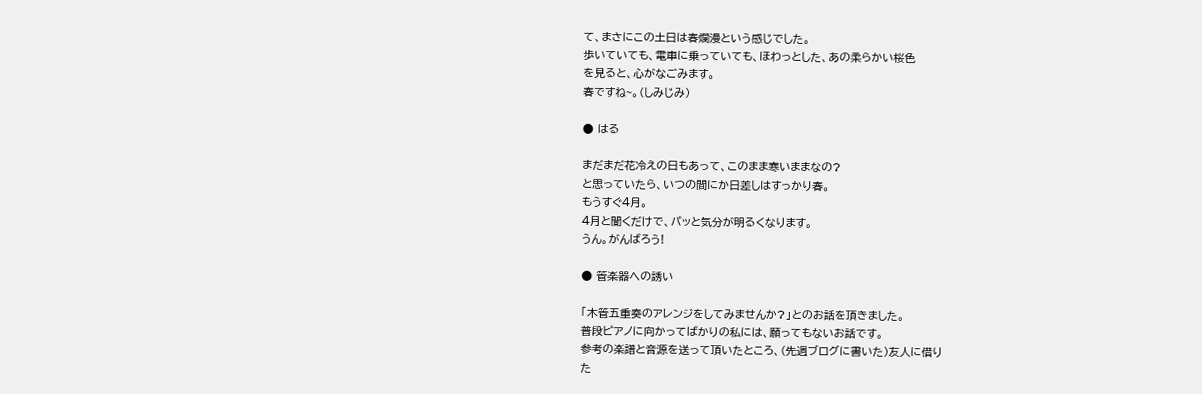て、まさにこの土日は春爛漫という感じでした。
歩いていても、電車に乗っていても、ほわっとした、あの柔らかい桜色
を見ると、心がなごみます。
春ですね~。(しみじみ)

● はる

まだまだ花冷えの日もあって、このまま寒いままなの?
と思っていたら、いつの間にか日差しはすっかり春。
もうすぐ4月。
4月と聞くだけで、パッと気分が明るくなります。
うん。がんばろう!

● 管楽器への誘い

「木管五重奏のアレンジをしてみませんか?」とのお話を頂きました。
普段ピアノに向かってばかりの私には、願ってもないお話です。
参考の楽譜と音源を送って頂いたところ、(先週ブログに書いた)友人に借り
た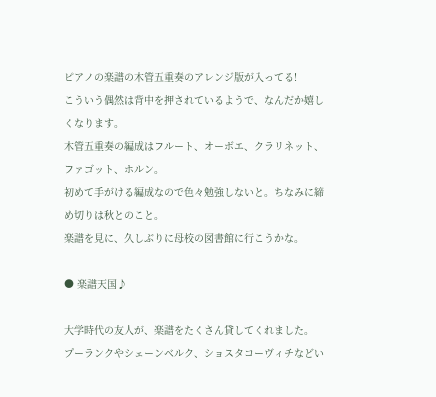ピアノの楽譜の木管五重奏のアレンジ版が入ってる!
こういう偶然は背中を押されているようで、なんだか嬉しくなります。
木管五重奏の編成はフルート、オーボエ、クラリネット、ファゴット、ホルン。
初めて手がける編成なので色々勉強しないと。ちなみに締め切りは秋とのこと。
楽譜を見に、久しぶりに母校の図書館に行こうかな。

● 楽譜天国♪

大学時代の友人が、楽譜をたくさん貸してくれました。
プーランクやシェーンベルク、ショスタコーヴィチなどい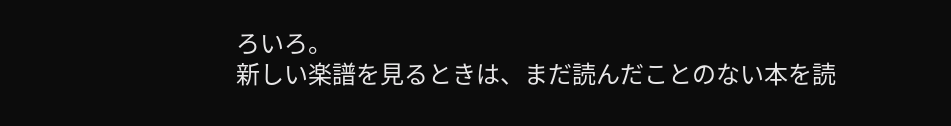ろいろ。
新しい楽譜を見るときは、まだ読んだことのない本を読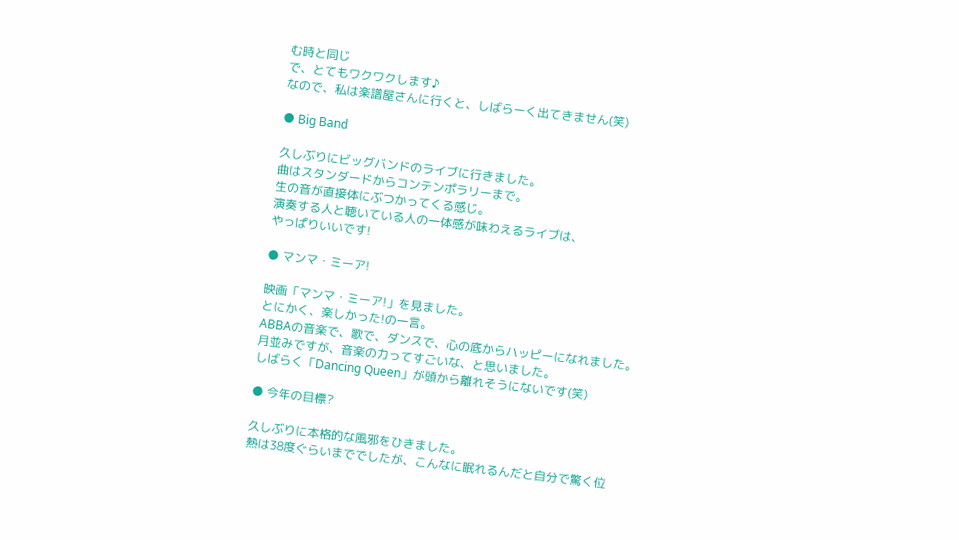む時と同じ
で、とてもワクワクします♪
なので、私は楽譜屋さんに行くと、しばらーく出てきません(笑)

● Big Band

久しぶりにビッグバンドのライブに行きました。
曲はスタンダードからコンテンポラリーまで。
生の音が直接体にぶつかってくる感じ。
演奏する人と聴いている人の一体感が味わえるライブは、
やっぱりいいです!

● マンマ・ミーア!

映画「マンマ・ミーア!」を見ました。
とにかく、楽しかった!の一言。
ABBAの音楽で、歌で、ダンスで、心の底からハッピーになれました。
月並みですが、音楽の力ってすごいな、と思いました。
しばらく「Dancing Queen」が頭から離れそうにないです(笑)

● 今年の目標?

久しぶりに本格的な風邪をひきました。
熱は38度ぐらいまででしたが、こんなに眠れるんだと自分で驚く位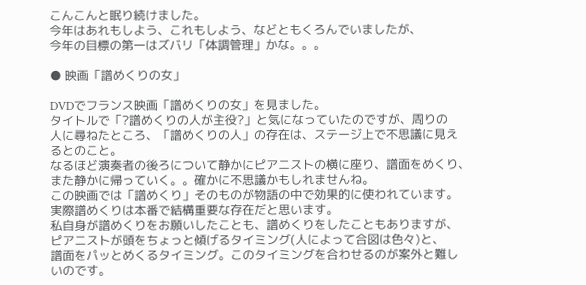こんこんと眠り続けました。
今年はあれもしよう、これもしよう、などともくろんでいましたが、
今年の目標の第一はズバリ「体調管理」かな。。。

● 映画「譜めくりの女」

DVDでフランス映画「譜めくりの女」を見ました。
タイトルで「?譜めくりの人が主役?」と気になっていたのですが、周りの
人に尋ねたところ、「譜めくりの人」の存在は、ステージ上で不思議に見え
るとのこと。
なるほど演奏者の後ろについて静かにピアニストの横に座り、譜面をめくり、
また静かに帰っていく。。確かに不思議かもしれませんね。
この映画では「譜めくり」そのものが物語の中で効果的に使われています。
実際譜めくりは本番で結構重要な存在だと思います。
私自身が譜めくりをお願いしたことも、譜めくりをしたこともありますが、
ピアニストが頭をちょっと傾げるタイミング(人によって合図は色々)と、
譜面をパッとめくるタイミング。このタイミングを合わせるのが案外と難し
いのです。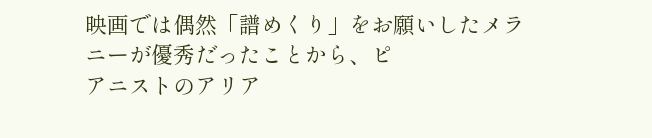映画では偶然「譜めくり」をお願いしたメラニーが優秀だったことから、ピ
アニストのアリア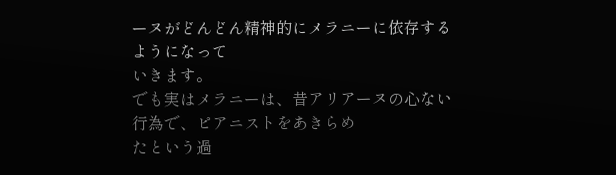ーヌがどんどん精神的にメラニーに依存するようになって
いきます。
でも実はメラニーは、昔アリアーヌの心ない行為で、ピアニストをあきらめ
たという過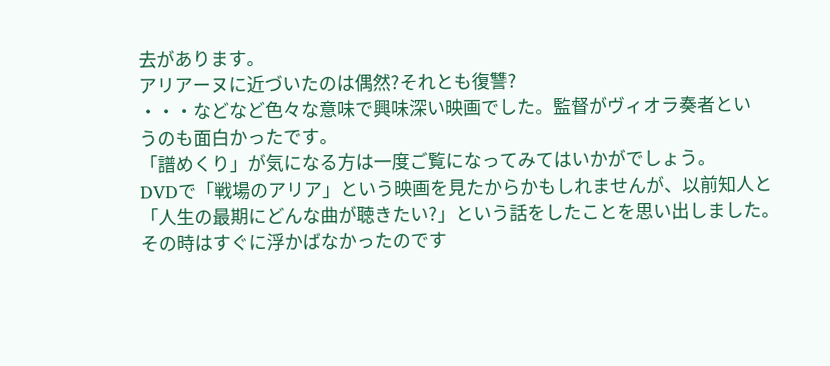去があります。
アリアーヌに近づいたのは偶然?それとも復讐?
・・・などなど色々な意味で興味深い映画でした。監督がヴィオラ奏者とい
うのも面白かったです。
「譜めくり」が気になる方は一度ご覧になってみてはいかがでしょう。
DVDで「戦場のアリア」という映画を見たからかもしれませんが、以前知人と
「人生の最期にどんな曲が聴きたい?」という話をしたことを思い出しました。
その時はすぐに浮かばなかったのです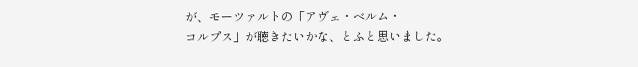が、モーツァルトの「アヴェ・ベルム・
コルプス」が聴きたいかな、とふと思いました。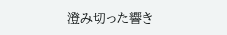澄み切った響き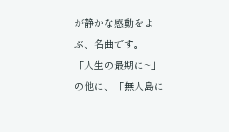が静かな感動をよぶ、名曲です。
「人生の最期に~」の他に、「無人島に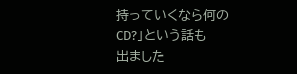持っていくなら何のCD?」という話も
出ました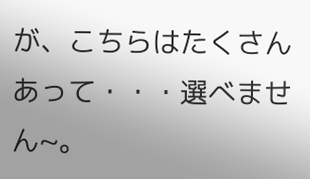が、こちらはたくさんあって・・・選べません~。